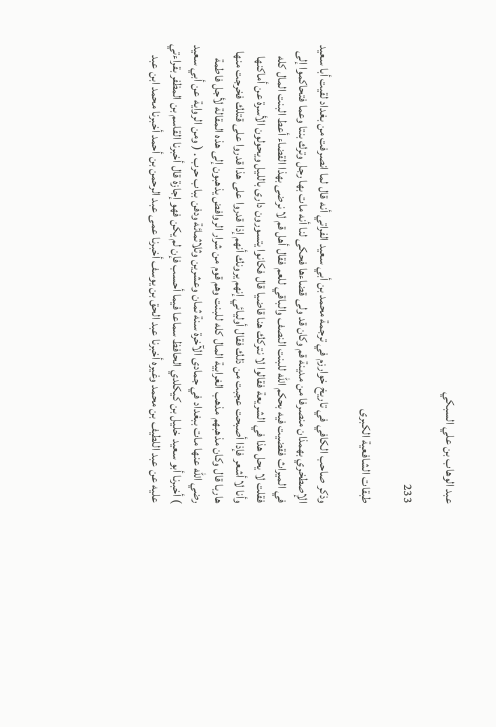عبد الوهاب بن علي السبكي

233

طبقات الشافعية الكبرى

وذكر صاحب الكافي في تاريخ خوارزم في ترجمة محمد بن أبي سعيد الفراتي أنه قال لما انصرفت من بغداد لقيت أبا سعيد الإصطخري بهمذان منصرفا من مدينة قم وكان قد ولى قضاءها فحكى لنا أنه مات بها رجل وترك بنتا وعما فتحاكموا إلى في الميراث فقضيت فيه بحكم الله للبنت النصف والباقي للعم فقال أهل قم لا نرضى بهذا القضاء أعط البنت المال كله فقلت لا يحل هذا في الشريعة فقالوا لا نتركك هنا قاضيا قال فكانوا يتسورون دارى بالليل ويحولون الأسرة عن أماكنها وأنا لا أشعر فإذا أصبحت عجبت من ذلك فقال أوليائي إنهم يرونك أنهم إذا قدروا على هذا قدروا على قتلك فخرجت منها هاربا قال وكان مذهبهم مذهب الغرابية المال كله للبنت وهم قوم من شرار الروافض يذهبون إلى هذه المقالة لأجل فاطمة رضي الله عنها مات ببغداد في جمادى الآخرة سنة ثمان وعشرين وثلاثمائة ودفن بباب حرب . ( ومن الرواية عن أبي سعيد ) أخبرنا أبو سعيد خليل بن كيكلدي الحافظ سماعا فيما أحسب فإن لم يكن فهو إجازة قال أخبرنا القاسم بن المظفر بقراءتي عليه عن عبد اللطيف بن محمد وغيره أخبرنا عبد الحق بن يوسف أخبرنا عمى عبد الرحمن بن أحمد أخبرنا محمد ابن عبد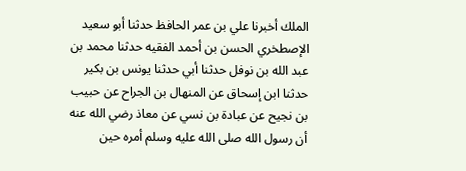الملك أخبرنا علي بن عمر الحافظ حدثنا أبو سعيد الإصطخري الحسن بن أحمد الفقيه حدثنا محمد بن عبد الله بن نوفل حدثنا أبي حدثنا يونس بن بكير حدثنا ابن إسحاق عن المنهال بن الجراح عن حبيب بن نجيح عن عبادة بن نسي عن معاذ رضي الله عنه أن رسول الله صلى الله عليه وسلم أمره حين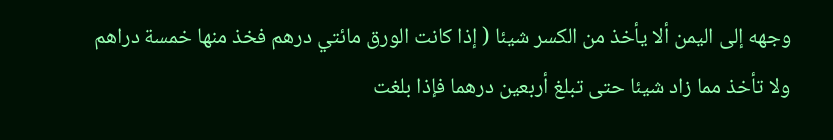وجهه إلى اليمن ألا يأخذ من الكسر شيئا ( إذا كانت الورق مائتي درهم فخذ منها خمسة دراهم ولا تأخذ مما زاد شيئا حتى تبلغ أربعين درهما فإذا بلغت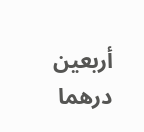أربعين درهما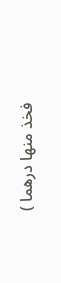فخذ منها درهما )